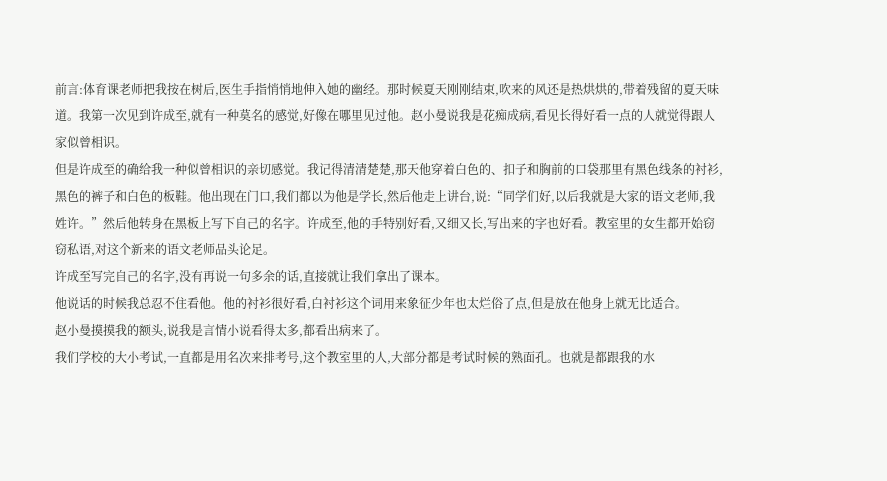前言:体育课老师把我按在树后,医生手指悄悄地伸入她的幽经。那时候夏天刚刚结束,吹来的风还是热烘烘的,带着残留的夏天味道。我第一次见到许成至,就有一种莫名的感觉,好像在哪里见过他。赵小曼说我是花痴成病,看见长得好看一点的人就觉得跟人家似曾相识。
但是许成至的确给我一种似曾相识的亲切感觉。我记得清清楚楚,那天他穿着白色的、扣子和胸前的口袋那里有黑色线条的衬衫,黑色的裤子和白色的板鞋。他出现在门口,我们都以为他是学长,然后他走上讲台,说:“同学们好,以后我就是大家的语文老师,我姓许。”然后他转身在黑板上写下自己的名字。许成至,他的手特别好看,又细又长,写出来的字也好看。教室里的女生都开始窃窃私语,对这个新来的语文老师品头论足。
许成至写完自己的名字,没有再说一句多余的话,直接就让我们拿出了课本。
他说话的时候我总忍不住看他。他的衬衫很好看,白衬衫这个词用来象征少年也太烂俗了点,但是放在他身上就无比适合。
赵小曼摸摸我的额头,说我是言情小说看得太多,都看出病来了。
我们学校的大小考试,一直都是用名次来排考号,这个教室里的人,大部分都是考试时候的熟面孔。也就是都跟我的水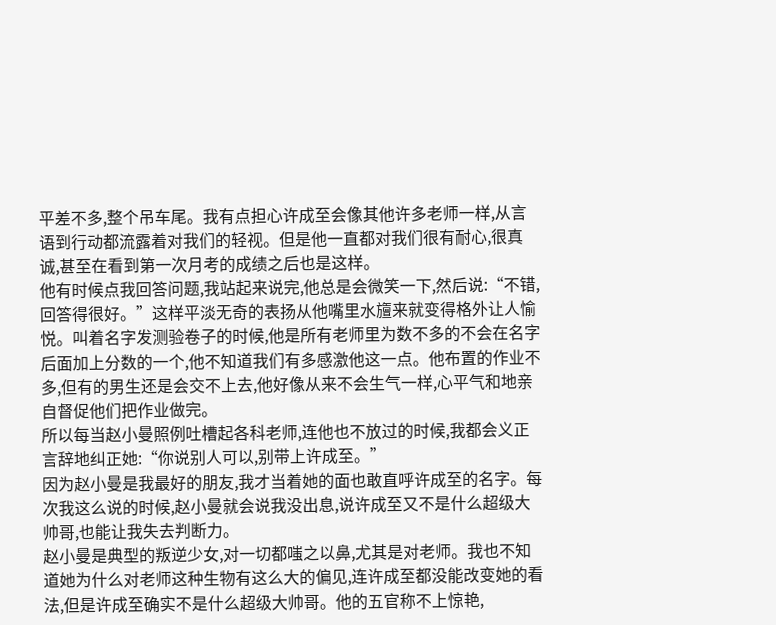平差不多,整个吊车尾。我有点担心许成至会像其他许多老师一样,从言语到行动都流露着对我们的轻视。但是他一直都对我们很有耐心,很真诚,甚至在看到第一次月考的成绩之后也是这样。
他有时候点我回答问题,我站起来说完,他总是会微笑一下,然后说:“不错,回答得很好。”这样平淡无奇的表扬从他嘴里水旜来就变得格外让人愉悦。叫着名字发测验卷子的时候,他是所有老师里为数不多的不会在名字后面加上分数的一个,他不知道我们有多感激他这一点。他布置的作业不多,但有的男生还是会交不上去,他好像从来不会生气一样,心平气和地亲自督促他们把作业做完。
所以每当赵小曼照例吐槽起各科老师,连他也不放过的时候,我都会义正言辞地纠正她:“你说别人可以,别带上许成至。”
因为赵小曼是我最好的朋友,我才当着她的面也敢直呼许成至的名字。每次我这么说的时候,赵小曼就会说我没出息,说许成至又不是什么超级大帅哥,也能让我失去判断力。
赵小曼是典型的叛逆少女,对一切都嗤之以鼻,尤其是对老师。我也不知道她为什么对老师这种生物有这么大的偏见,连许成至都没能改变她的看法,但是许成至确实不是什么超级大帅哥。他的五官称不上惊艳,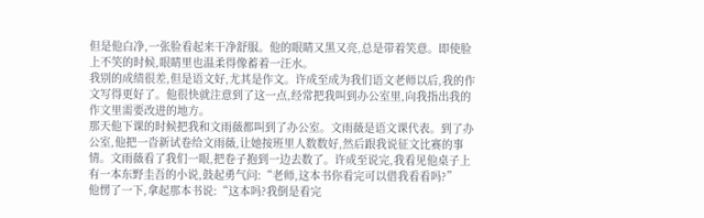但是他白净,一张脸看起来干净舒服。他的眼睛又黑又亮,总是带着笑意。即使脸上不笑的时候,眼睛里也温柔得像蓄着一汪水。
我别的成绩很差,但是语文好,尤其是作文。许成至成为我们语文老师以后,我的作文写得更好了。他很快就注意到了这一点,经常把我叫到办公室里,向我指出我的作文里需要改进的地方。
那天他下课的时候把我和文雨薇都叫到了办公室。文雨薇是语文课代表。到了办公室,他把一沓新试卷给文雨薇,让她按班里人数数好,然后跟我说征文比赛的事情。文雨薇看了我们一眼,把卷子抱到一边去数了。许成至说完,我看见他桌子上有一本东野圭吾的小说,鼓起勇气问:“老师,这本书你看完可以借我看看吗?”
他愣了一下,拿起那本书说:“这本吗?我倒是看完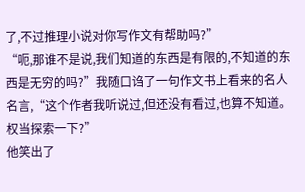了,不过推理小说对你写作文有帮助吗?”
“呃,那谁不是说,我们知道的东西是有限的,不知道的东西是无穷的吗?”我随口诌了一句作文书上看来的名人名言,“这个作者我听说过,但还没有看过,也算不知道。权当探索一下?”
他笑出了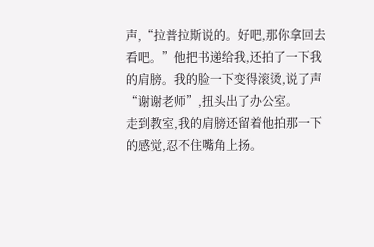声,“拉普拉斯说的。好吧,那你拿回去看吧。”他把书递给我,还拍了一下我的肩膀。我的脸一下变得滚烫,说了声“谢谢老师”,扭头出了办公室。
走到教室,我的肩膀还留着他拍那一下的感觉,忍不住嘴角上扬。